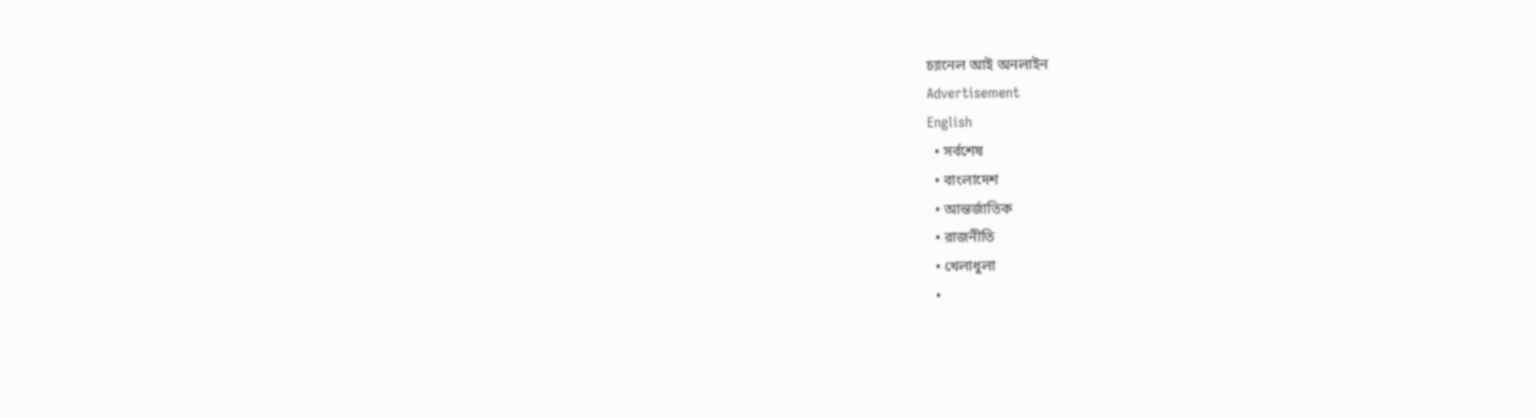চ্যানেল আই অনলাইন
Advertisement
English
  • সর্বশেষ
  • বাংলাদেশ
  • আন্তর্জাতিক
  • রাজনীতি
  • খেলাধুলা
  •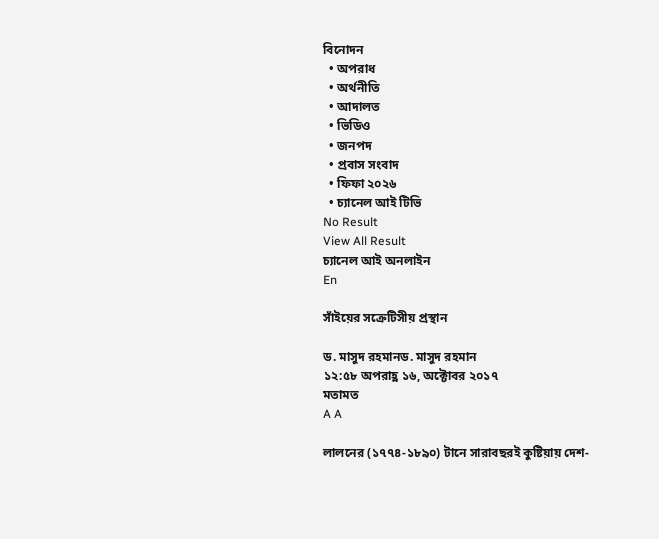বিনোদন
  • অপরাধ
  • অর্থনীতি
  • আদালত
  • ভিডিও
  • জনপদ
  • প্রবাস সংবাদ
  • ফিফা ২০২৬
  • চ্যানেল আই টিভি
No Result
View All Result
চ্যানেল আই অনলাইন
En

সাঁইয়ের সক্রেটিসীয় প্রস্থান

ড. মাসুদ রহমানড. মাসুদ রহমান
১২:৫৮ অপরাহ্ণ ১৬, অক্টোবর ২০১৭
মতামত
A A

লালনের (১৭৭৪-১৮৯০) টানে সারাবছরই কুষ্টিয়ায় দেশ-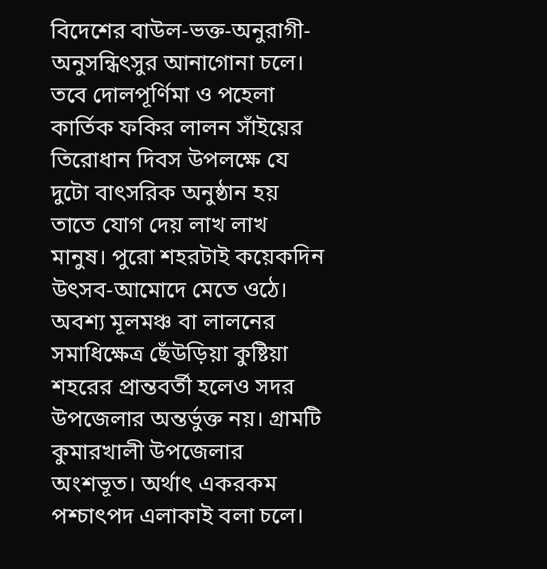বিদেশের বাউল-ভক্ত-অনুরাগী-অনুসন্ধিৎসুর আনাগোনা চলে। তবে দোলপূর্ণিমা ও পহেলা কার্তিক ফকির লালন সাঁইয়ের তিরোধান দিবস উপলক্ষে যে দুটো বাৎসরিক অনুষ্ঠান হয় তাতে যোগ দেয় লাখ লাখ মানুষ। পুরো শহরটাই কয়েকদিন উৎসব-আমোদে মেতে ওঠে। অবশ্য মূলমঞ্চ বা লালনের সমাধিক্ষেত্র ছেঁউড়িয়া কুষ্টিয়া শহরের প্রান্তবর্তী হলেও সদর উপজেলার অন্তর্ভুক্ত নয়। গ্রামটি কুমারখালী উপজেলার অংশভূত। অর্থাৎ একরকম পশ্চাৎপদ এলাকাই বলা চলে।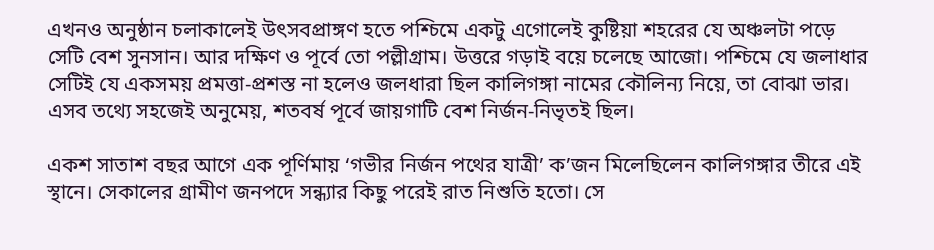এখনও অনুষ্ঠান চলাকালেই উৎসবপ্রাঙ্গণ হতে পশ্চিমে একটু এগোলেই কুষ্টিয়া শহরের যে অঞ্চলটা পড়ে সেটি বেশ সুনসান। আর দক্ষিণ ও পূর্বে তো পল্লীগ্রাম। উত্তরে গড়াই বয়ে চলেছে আজো। পশ্চিমে যে জলাধার সেটিই যে একসময় প্রমত্তা-প্রশস্ত না হলেও জলধারা ছিল কালিগঙ্গা নামের কৌলিন্য নিয়ে, তা বোঝা ভার। এসব তথ্যে সহজেই অনুমেয়, শতবর্ষ পূর্বে জায়গাটি বেশ নির্জন-নিভৃতই ছিল।

একশ সাতাশ বছর আগে এক পূর্ণিমায় ‘গভীর নির্জন পথের যাত্রী’ ক’জন মিলেছিলেন কালিগঙ্গার তীরে এই স্থানে। সেকালের গ্রামীণ জনপদে সন্ধ্যার কিছু পরেই রাত নিশুতি হতো। সে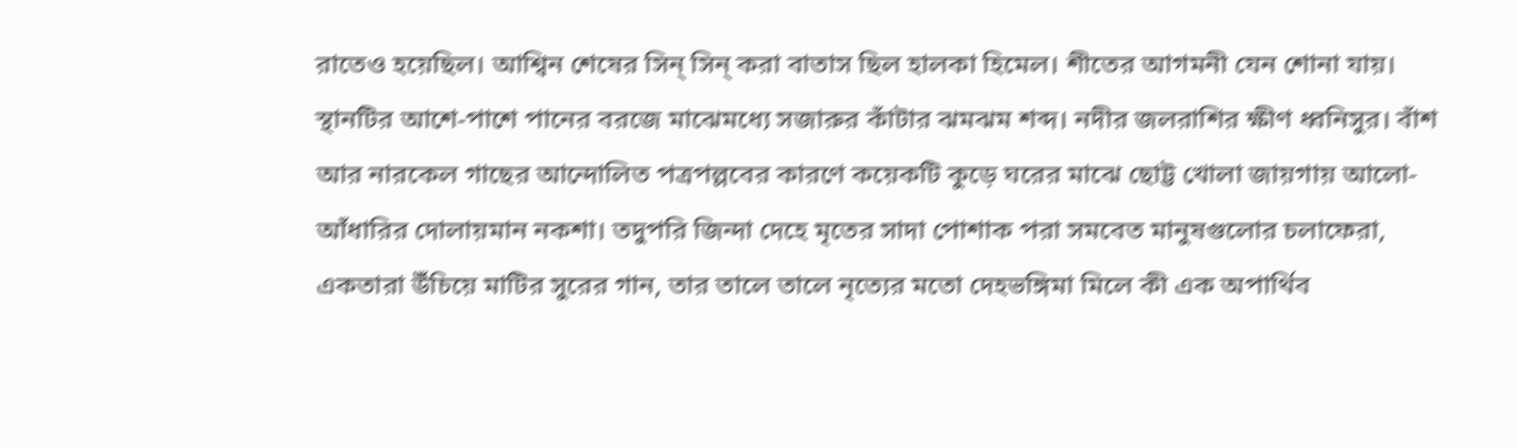রাতেও হয়েছিল। আশ্বিন শেষের সিন্ সিন্ করা বাতাস ছিল হালকা হিমেল। শীতের আগমনী যেন শোনা যায়। স্থানটির আশে-পাশে পানের বরজে মাঝেমধ্যে সজারুর কাঁটার ঝমঝম শব্দ। নদীর জলরাশির ক্ষীণ ধ্বনিসুর। বাঁশ আর নারকেল গাছের আন্দোলিত পত্রপল্লবের কারণে কয়েকটি কুড়ে ঘরের মাঝে ছোট্ট খোলা জায়গায় আলো-আঁধারির দোলায়মান নকশা। তদুপরি জিন্দা দেহে মৃতের সাদা পোশাক পরা সমবেত মানুষগুলোর চলাফেরা, একতারা উঁচিয়ে মাটির সুরের গান, তার তালে তালে নৃত্যের মতো দেহভঙ্গিমা মিলে কী এক অপার্থিব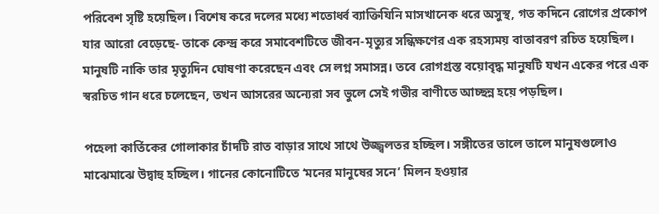পরিবেশ সৃষ্টি হয়েছিল। বিশেষ করে দলের মধ্যে শতোর্ধ্ব ব্যাক্তিযিনি মাসখানেক ধরে অসুস্থ, গত কদিনে রোগের প্রকোপ যার আরো বেড়েছে- তাকে কেন্দ্র করে সমাবেশটিতে জীবন-মৃত্যুর সন্ধিক্ষণের এক রহস্যময় বাতাবরণ রচিত হয়েছিল। মানুষটি নাকি তার মৃত্যুদিন ঘোষণা করেছেন এবং সে লগ্ন সমাসন্ন। তবে রোগগ্রস্ত বয়োবৃদ্ধ মানুষটি যখন একের পরে এক স্বরচিত গান ধরে চলেছেন, তখন আসরের অন্যেরা সব ভুলে সেই গভীর বাণীতে আচ্ছন্ন হয়ে পড়ছিল।

পহেলা কার্তিকের গোলাকার চাঁদটি রাত বাড়ার সাথে সাথে উজ্জ্বলতর হচ্ছিল। সঙ্গীতের তালে তালে মানুষগুলোও মাঝেমাঝে উদ্বাহু হচ্ছিল। গানের কোনোটিতে ‘মনের মানুষের সনে’ মিলন হওয়ার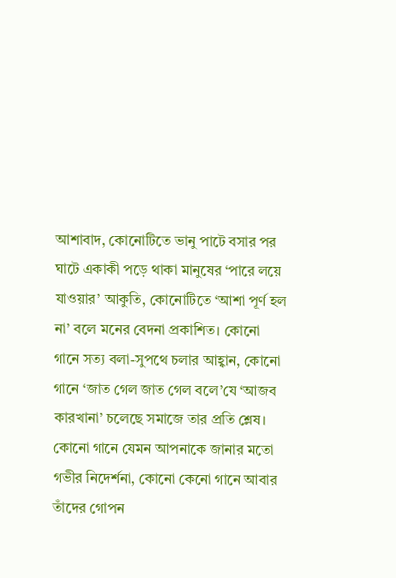আশাবাদ, কোনোটিতে ভানু পাটে বসার পর ঘাটে একাকী পড়ে থাকা মানুষের ‘পারে লয়ে যাওয়ার’ আকুতি, কোনোটিতে ‘আশা পূর্ণ হল না’ বলে মনের বেদনা প্রকাশিত। কোনো গানে সত্য বলা-সুপথে চলার আহ্বান, কোনো গানে ‘জাত গেল জাত গেল বলে’যে ‘আজব কারখানা’ চলেছে সমাজে তার প্রতি শ্লেষ। কোনো গানে যেমন আপনাকে জানার মতো গভীর নিদের্শনা, কোনো কেনো গানে আবার তাঁদের গোপন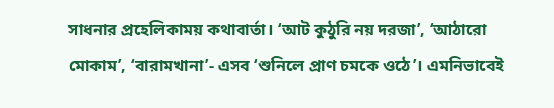সাধনার প্রহেলিকাময় কথাবার্তা। ‘আট কুঠুরি নয় দরজা’, ‘আঠারো মোকাম’, ‘বারামখানা’- এসব ‘শুনিলে প্রাণ চমকে ওঠে’। এমনিভাবেই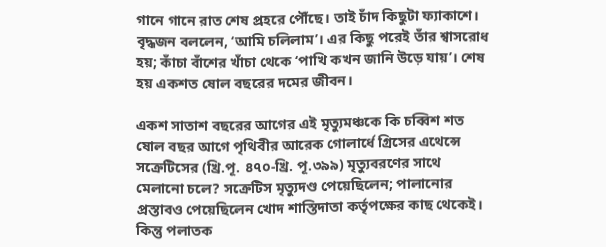গানে গানে রাত শেষ প্রহরে পৌঁছে। তাই চাঁদ কিছুটা ফ্যাকাশে। বৃদ্ধজন বললেন, ‘আমি চলিলাম’। এর কিছু পরেই তাঁর শ্বাসরোধ হয়; কাঁচা বাঁশের খাঁচা থেকে ‘পাখি কখন জানি উড়ে যায়’। শেষ হয় একশত ষোল বছরের দমের জীবন।

একশ সাতাশ বছরের আগের এই মৃত্যুমঞ্চকে কি চব্বিশ শত ষোল বছর আগে পৃথিবীর আরেক গোলার্ধে গ্রিসের এথেন্সে সক্রেটিসের (খ্রি.পূ. ৪৭০-খ্রি. পূ.৩৯৯) মৃত্যুবরণের সাথে মেলানো চলে? সক্রেটিস মৃত্যুদণ্ড পেয়েছিলেন; পালানোর প্রস্তাবও পেয়েছিলেন খোদ শাস্তিদাতা কর্তৃপক্ষের কাছ থেকেই। কিন্তু পলাতক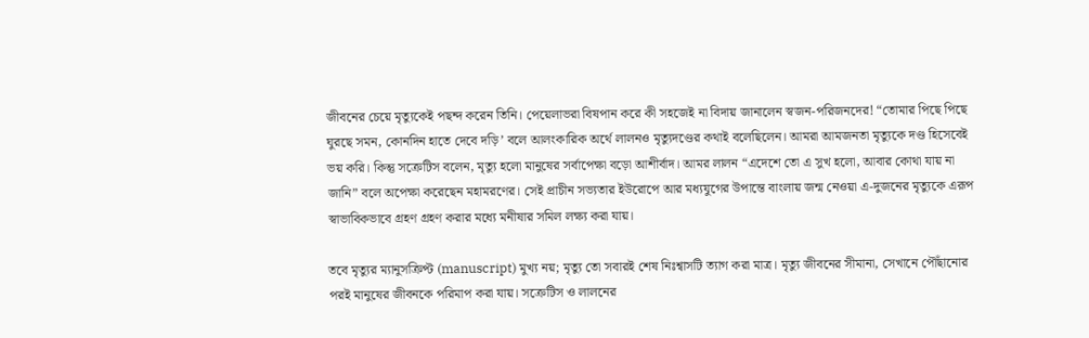জীবনের চেয়ে মৃত্যুকেই পছন্দ করেন তিনি। পেয়েলাভরা বিষপান করে কী সহজেই না বিদায় জানালেন স্বজন-পরিজনদের! “তোমার পিছে পিছে ঘুরছে সমন, কোনদিন হাতে দেবে দড়ি’ বলে আলংকারিক অর্থে লালনও মৃত্যুদণ্ডের কথাই বলেছিলেন। আমরা আমজনতা মৃত্যুকে দণ্ড হিসেবেই ভয় করি। কিন্তু সক্রেটিস বলেন, মৃত্যু হলো মানুষের সর্বাপেক্ষা বড়ো আশীর্বাদ। আমর লালন “এদেশে তো এ সুখ হলো, আবার কোথা যায় না জানি” বলে অপেক্ষা করেছেন মহামরণের। সেই প্রাচীন সভ্যতার ইউরোপে আর মধ্যযুগের উপান্তে বাংলায় জন্ম নেওয়া এ-দুজনের মৃত্যুকে এরূপ স্বাভাবিকভাবে গ্রহণ গ্রহণ করার মধ্যে মনীষার সমিল লক্ষ্য করা যায়।

তবে মৃত্যুর ম্যানুসক্রিপ্ট (manuscript) মুখ্য নয়; মৃত্যু তো সবারই শেষ নিঃশ্বাসটি ত্যাগ করা মাত্র। মৃত্যু জীবনের সীমানা, সেখানে পৌঁছানোর পরই মানুষের জীবনকে পরিমাপ করা যায়। সক্রেটিস ও লালনের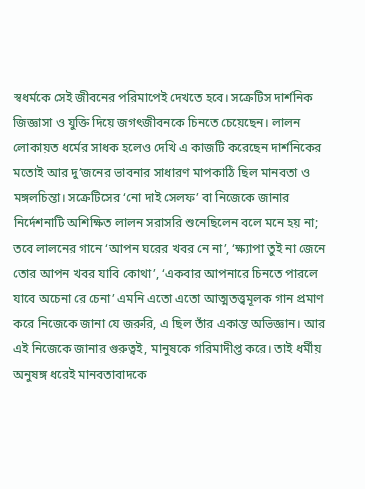স্বধর্মকে সেই জীবনের পরিমাপেই দেখতে হবে। সক্রেটিস দার্শনিক জিজ্ঞাসা ও যুক্তি দিয়ে জগৎজীবনকে চিনতে চেয়েছেন। লালন লোকায়ত ধর্মের সাধক হলেও দেখি এ কাজটি করেছেন দার্শনিকের মতোই আর দু’জনের ভাবনার সাধারণ মাপকাঠি ছিল মানবতা ও মঙ্গলচিন্তা। সক্রেটিসের ‘নো দাই সেলফ’ বা নিজেকে জানার নির্দেশনাটি অশিক্ষিত লালন সরাসরি শুনেছিলেন বলে মনে হয় না; তবে লালনের গানে ‘আপন ঘরের খবর নে না’, ‘ক্ষ্যাপা তুই না জেনে তোর আপন খবর যাবি কোথা’, ‘একবার আপনারে চিনতে পারলে যাবে অচেনা রে চেনা’ এমনি এতো এতো আত্মতত্ত্বমূলক গান প্রমাণ করে নিজেকে জানা যে জরুরি, এ ছিল তাঁর একান্ত অভিজ্ঞান। আর এই নিজেকে জানার গুরুত্বই, মানুষকে গরিমাদীপ্ত করে। তাই ধর্মীয় অনুষঙ্গ ধরেই মানবতাবাদকে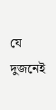যে দুজনেই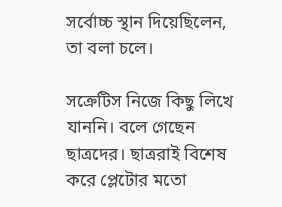সর্বোচ্চ স্থান দিয়েছিলেন, তা বলা চলে।

সক্রেটিস নিজে কিছু লিখে যাননি। বলে গেছেন ছাত্রদের। ছাত্ররাই বিশেষ করে প্লেটোর মতো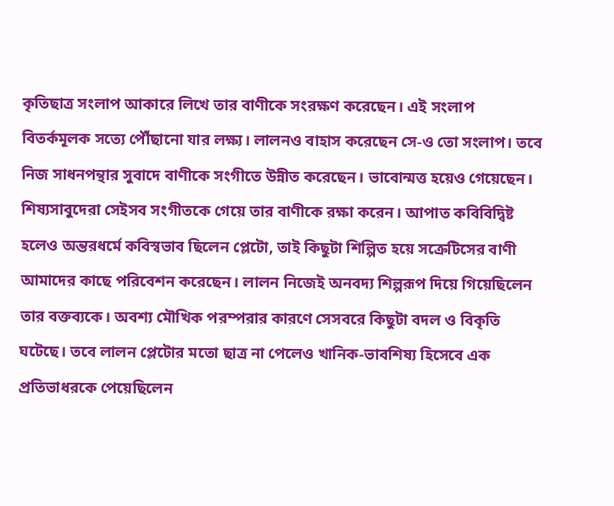কৃতিছাত্র সংলাপ আকারে লিখে তার বাণীকে সংরক্ষণ করেছেন। এই সংলাপ বিতর্কমূলক সত্যে পৌঁছানো যার লক্ষ্য। লালনও বাহাস করেছেন সে-ও তো সংলাপ। তবে নিজ সাধনপন্থার সুবাদে বাণীকে সংগীতে উন্নীত করেছেন। ভাবোন্মত্ত হয়েও গেয়েছেন। শিষ্যসাবুদেরা সেইসব সংগীতকে গেয়ে তার বাণীকে রক্ষা করেন। আপাত কবিবিদ্বিষ্ট হলেও অন্তরধর্মে কবিস্বভাব ছিলেন প্লেটো, তাই কিছুটা শিল্পিত হয়ে সক্রেটিসের বাণী আমাদের কাছে পরিবেশন করেছেন। লালন নিজেই অনবদ্য শিল্পরূপ দিয়ে গিয়েছিলেন তার বক্তব্যকে। অবশ্য মৌখিক পরম্পরার কারণে সেসবরে কিছুটা বদল ও বিকৃতি ঘটেছে। তবে লালন প্লেটোর মতো ছাত্র না পেলেও খানিক-ভাবশিষ্য হিসেবে এক প্রতিভাধরকে পেয়েছিলেন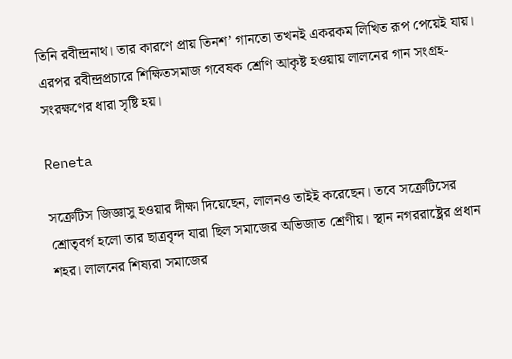তিনি রবীন্দ্রনাথ। তার কারণে প্রায় তিনশ’ গানতো তখনই একরকম লিখিত রূপ পেয়েই যায়। এরপর রবীন্দ্রপ্রচারে শিক্ষিতসমাজ গবেষক শ্রেণি আকৃষ্ট হওয়ায় লালনের গান সংগ্রহ-সংরক্ষণের ধারা সৃষ্টি হয়।

Reneta

সক্রেটিস জিজ্ঞাসু হওয়ার দীক্ষা দিয়েছেন, লালনও তাইই করেছেন। তবে সক্রেটিসের শ্রোতৃবর্গ হলো তার ছাত্রবৃন্দ যারা ছিল সমাজের অভিজাত শ্রেণীয়। স্থান নগররাষ্ট্রের প্রধান শহর। লালনের শিষ্যরা সমাজের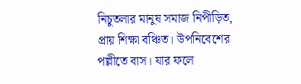নিচুতলার মানুষ সমাজ নিপীড়িত, প্রায় শিক্ষা বঞ্চিত। উপনিবেশের পল্লীতে বাস। যার ফলে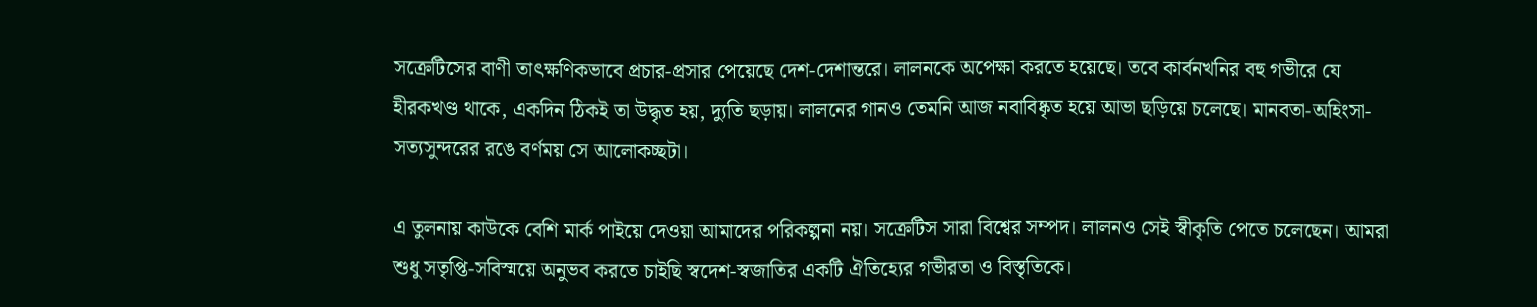সক্রেটিসের বাণী তাৎক্ষণিকভাবে প্রচার-প্রসার পেয়েছে দেশ-দেশান্তরে। লালনকে অপেক্ষা করতে হয়েছে। তবে কার্বনখনির বহু গভীরে যে হীরকখণ্ড থাকে, একদিন ঠিকই তা উদ্ধৃত হয়, দ্যুতি ছড়ায়। লালনের গানও তেমনি আজ নবাবিষ্কৃত হয়ে আভা ছড়িয়ে চলেছে। মানবতা-অহিংসা-সত্যসুন্দরের রঙে বর্ণময় সে আলোকচ্ছটা।

এ তুলনায় কাউকে বেশি মার্ক পাইয়ে দেওয়া আমাদের পরিকল্পনা নয়। সক্রেটিস সারা বিশ্বের সম্পদ। লালনও সেই স্বীকৃতি পেতে চলেছেন। আমরা শুধু সতৃপ্তি-সবিস্ময়ে অনুভব করতে চাইছি স্বদেশ-স্বজাতির একটি ঐতিহ্যের গভীরতা ও বিস্তৃতিকে।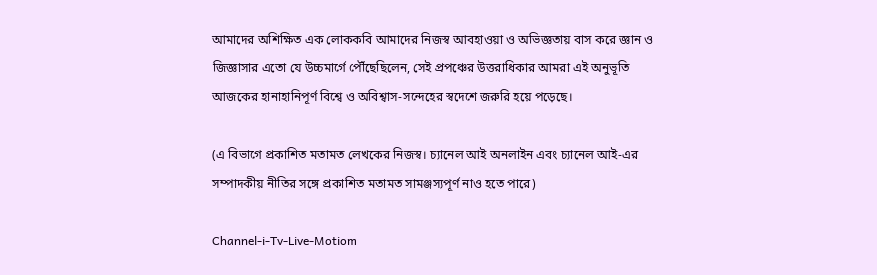আমাদের অশিক্ষিত এক লোককবি আমাদের নিজস্ব আবহাওয়া ও অভিজ্ঞতায় বাস করে জ্ঞান ও জিজ্ঞাসার এতো যে উচ্চমার্গে পৌঁছেছিলেন, সেই প্রপঞ্চের উত্তরাধিকার আমরা এই অনুভূতি আজকের হানাহানিপূর্ণ বিশ্বে ও অবিশ্বাস-সন্দেহের স্বদেশে জরুরি হয়ে পড়েছে।

(এ বিভাগে প্রকাশিত মতামত লেখকের নিজস্ব। চ্যানেল আই অনলাইন এবং চ্যানেল আই-এর সম্পাদকীয় নীতির সঙ্গে প্রকাশিত মতামত সামঞ্জস্যপূর্ণ নাও হতে পারে)

Channel-i-Tv-Live-Motiom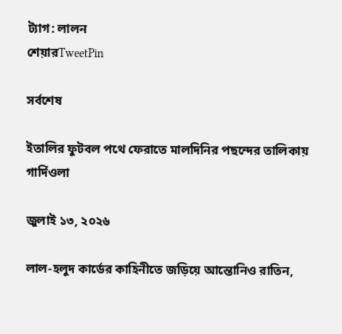ট্যাগ: লালন
শেয়ারTweetPin

সর্বশেষ

ইতালির ফুটবল পথে ফেরাতে মালদিনির পছন্দের তালিকায় গার্দিওলা

জুলাই ১৩, ২০২৬

লাল-হলুদ কার্ডের কাহিনীতে জড়িয়ে আন্তোনিও রাতিন,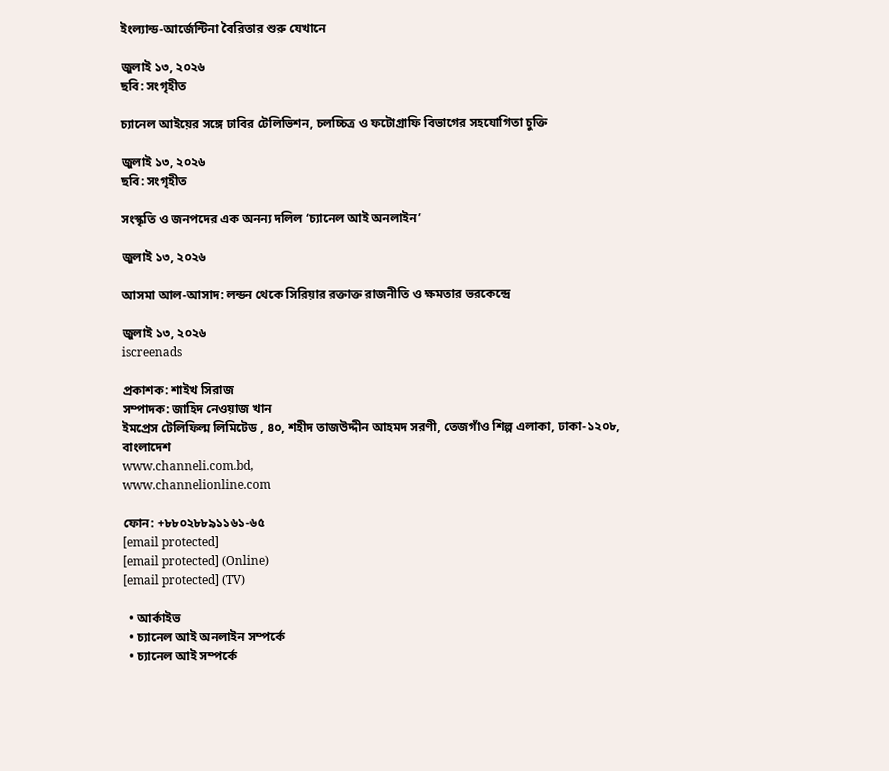ইংল্যান্ড-আর্জেন্টিনা বৈরিতার শুরু যেখানে

জুলাই ১৩, ২০২৬
ছবি: সংগৃহীত

চ্যানেল আইয়ের সঙ্গে ঢাবির টেলিভিশন, চলচ্চিত্র ও ফটোগ্রাফি বিভাগের সহযোগিতা চুক্তি

জুলাই ১৩, ২০২৬
ছবি: সংগৃহীত

সংস্কৃতি ও জনপদের এক অনন্য দলিল ‘চ্যানেল আই অনলাইন’

জুলাই ১৩, ২০২৬

আসমা আল-আসাদ: লন্ডন থেকে সিরিয়ার রক্তাক্ত রাজনীতি ও ক্ষমতার ভরকেন্দ্রে

জুলাই ১৩, ২০২৬
iscreenads

প্রকাশক: শাইখ সিরাজ
সম্পাদক: জাহিদ নেওয়াজ খান
ইমপ্রেস টেলিফিল্ম লিমিটেড , ৪০, শহীদ তাজউদ্দীন আহমদ সরণী, তেজগাঁও শিল্প এলাকা, ঢাকা-১২০৮, বাংলাদেশ
www.channeli.com.bd,
www.channelionline.com

ফোন: +৮৮০২৮৮৯১১৬১-৬৫
[email protected]
[email protected] (Online)
[email protected] (TV)

  • আর্কাইভ
  • চ্যানেল আই অনলাইন সম্পর্কে
  • চ্যানেল আই সম্পর্কে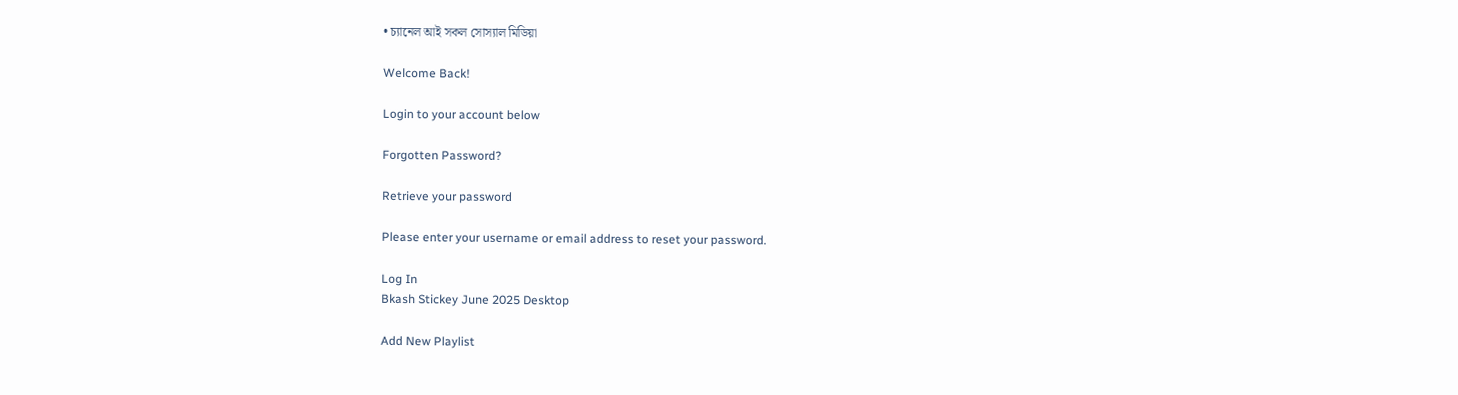• চ্যানেল আই সকল সোস্যাল মিডিয়া

Welcome Back!

Login to your account below

Forgotten Password?

Retrieve your password

Please enter your username or email address to reset your password.

Log In
Bkash Stickey June 2025 Desktop

Add New Playlist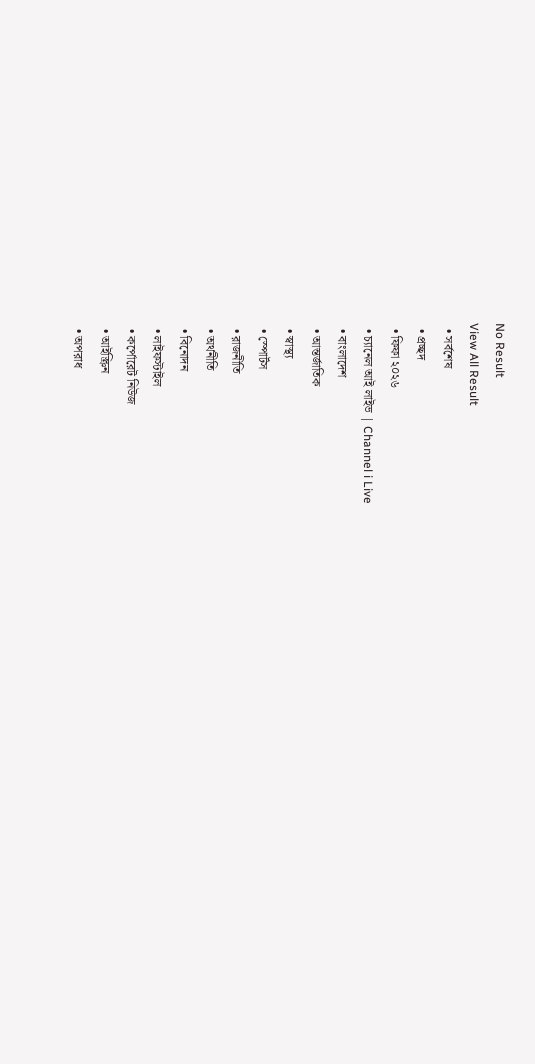No Result
View All Result
  • সর্বশেষ
  • প্রচ্ছদ
  • ফিফা ২০২৬
  • চ্যানেল আই লাইভ | Channel i Live
  • বাংলাদেশ
  • আন্তর্জাতিক
  • স্বাস্থ্য
  • স্পোর্টস
  • রাজনীতি
  • অর্থনীতি
  • বিনোদন
  • লাইফস্টাইল
  • কর্পোরেট নিউজ
  • আইস্ক্রিন
  • অপরাধ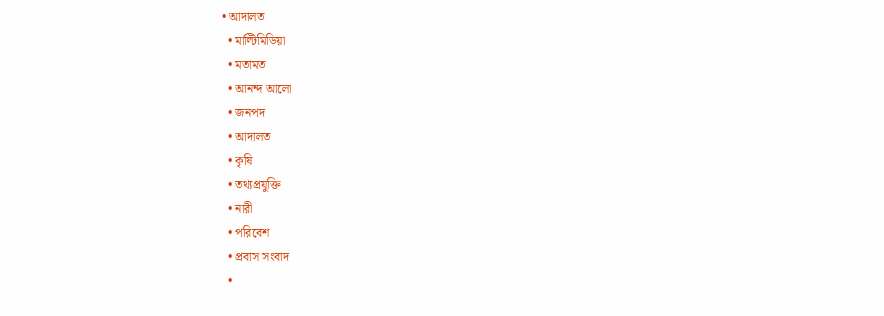• আদালত
  • মাল্টিমিডিয়া
  • মতামত
  • আনন্দ আলো
  • জনপদ
  • আদালত
  • কৃষি
  • তথ্যপ্রযুক্তি
  • নারী
  • পরিবেশ
  • প্রবাস সংবাদ
  •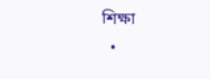শিক্ষা
  •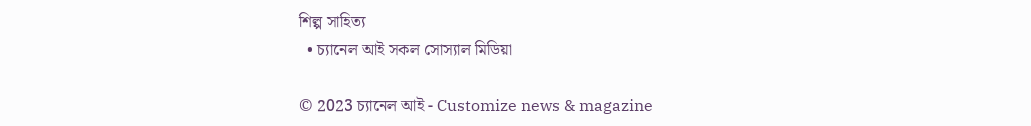শিল্প সাহিত্য
  • চ্যানেল আই সকল সোস্যাল মিডিয়া

© 2023 চ্যানেল আই - Customize news & magazine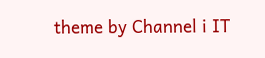theme by Channel i IT